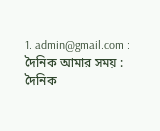1. admin@gmail.com : দৈনিক আমার সময় : দৈনিক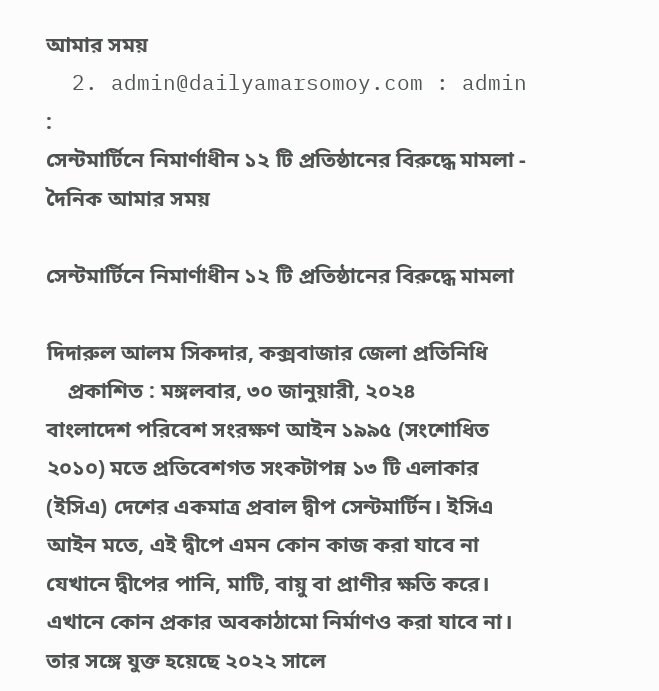আমার সময়
  2. admin@dailyamarsomoy.com : admin :
সেন্টমার্টিনে নিমার্ণাধীন ১২ টি প্রতিষ্ঠানের বিরুদ্ধে মামলা - দৈনিক আমার সময়

সেন্টমার্টিনে নিমার্ণাধীন ১২ টি প্রতিষ্ঠানের বিরুদ্ধে মামলা

দিদারুল আলম সিকদার, কক্সবাজার জেলা প্রতিনিধি
    প্রকাশিত : মঙ্গলবার, ৩০ জানুয়ারী, ২০২৪
বাংলাদেশ পরিবেশ সংরক্ষণ আইন ১৯৯৫ (সংশোধিত ২০১০) মতে প্রতিবেশগত সংকটাপন্ন ১৩ টি এলাকার (ইসিএ) দেশের একমাত্র প্রবাল দ্বীপ সেন্টমার্টিন। ইসিএ আইন মতে, এই দ্বীপে এমন কোন কাজ করা যাবে না যেখানে দ্বীপের পানি, মাটি, বায়ু বা প্রাণীর ক্ষতি করে। এখানে কোন প্রকার অবকাঠামো নির্মাণও করা যাবে না। তার সঙ্গে যুক্ত হয়েছে ২০২২ সালে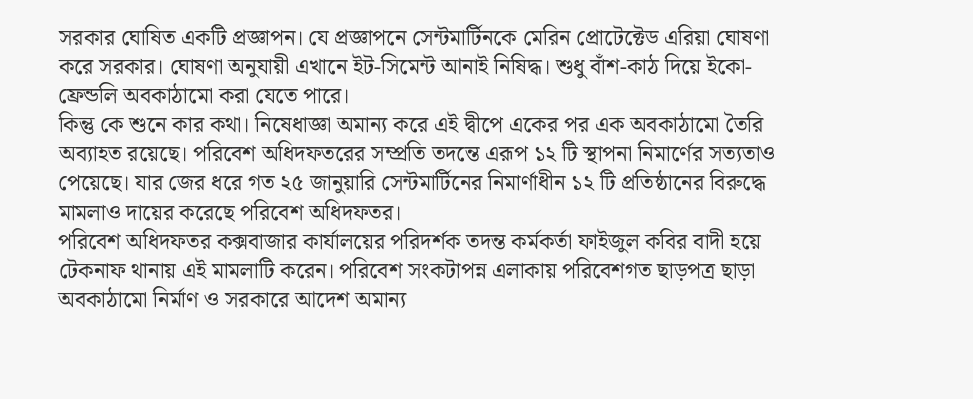সরকার ঘোষিত একটি প্রজ্ঞাপন। যে প্রজ্ঞাপনে সেন্টমার্টিনকে মেরিন প্রোটেক্টেড এরিয়া ঘোষণা করে সরকার। ঘোষণা অনুযায়ী এখানে ইট-সিমেন্ট আনাই নিষিদ্ধ। শুধু বাঁশ-কাঠ দিয়ে ইকো-ফ্রেন্ডলি অবকাঠামো করা যেতে পারে।
কিন্তু কে শুনে কার কথা। নিষেধাজ্ঞা অমান্য করে এই দ্বীপে একের পর এক অবকাঠামো তৈরি অব্যাহত রয়েছে। পরিবেশ অধিদফতরের সম্প্রতি তদন্তে এরূপ ১২ টি স্থাপনা নিমার্ণের সত্যতাও পেয়েছে। যার জের ধরে গত ২৫ জানুয়ারি সেন্টমার্টিনের নিমার্ণাধীন ১২ টি প্রতিষ্ঠানের বিরুদ্ধে মামলাও দায়ের করেছে পরিবেশ অধিদফতর।
পরিবেশ অধিদফতর কক্সবাজার কার্যালয়ের পরিদর্শক তদন্ত কর্মকর্তা ফাইজুল কবির বাদী হয়ে টেকনাফ থানায় এই মামলাটি করেন। পরিবেশ সংকটাপন্ন এলাকায় পরিবেশগত ছাড়পত্র ছাড়া অবকাঠামো নির্মাণ ও সরকারে আদেশ অমান্য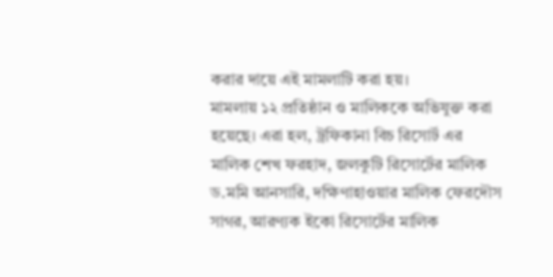করার দায়ে এই মামলাটি করা হয়।
মামলায় ১২ প্রতিষ্ঠান ও মালিককে অভিযুক্ত করা হয়েছে। এরা হল, ট্রফিকানা বিচ রিসোর্ট এর মালিক শেখ ফরহাদ, জলকুটি রিসোর্টের মালিক ড.মমি আনসারি, দক্ষিণাহাওয়ার মালিক ফেরদৌস সাগর, আরণ্যক ইকো রিসোর্টের মালিক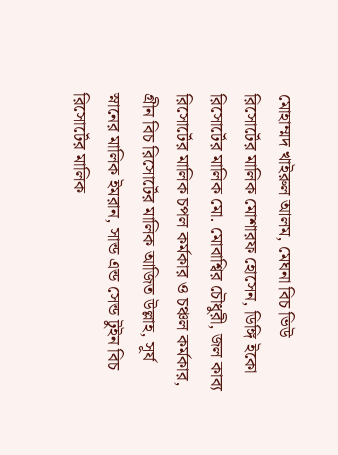মোহাম্মদ খাইরুল আলম, মেঘনা বিচ ভিউ রিসোর্টের মালিক মোশারফ হোসেন, ডিঙ্গি ইকো রিসোর্টের মালিক মো. মোবাশ্বির চৌধুরী, জল কাব্য রিসোর্টের মালিক চপল কর্মকার ও চঞ্চল কর্মকার, গ্রীন বিচ রিসোর্টের মালিক আজিত উল্লাহ, সূর্য স্নানের মালিক ইমরান, সান্ড এন্ড সেন্ড টুইন বিচ রিসোর্টের মালিক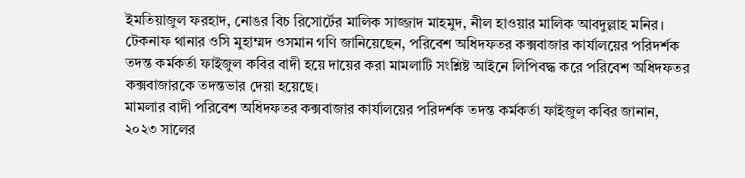ইমতিয়াজুল ফরহাদ, নোঙর বিচ রিসোর্টের মালিক সাজ্জাদ মাহমুদ, নীল হাওয়ার মালিক আবদুল্লাহ মনির।
টেকনাফ থানার ওসি মুহাম্মদ ওসমান গণি জানিয়েছেন, পরিবেশ অধিদফতর কক্সবাজার কার্যালয়ের পরিদর্শক তদন্ত কর্মকর্তা ফাইজুল কবির বাদী হয়ে দায়ের করা মামলাটি সংশ্লিষ্ট আইনে লিপিবদ্ধ করে পরিবেশ অধিদফতর কক্সবাজারকে তদন্তভার দেয়া হয়েছে।
মামলার বাদী পরিবেশ অধিদফতর কক্সবাজার কার্যালয়ের পরিদর্শক তদন্ত কর্মকর্তা ফাইজুল কবির জানান, ২০২৩ সালের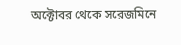অক্টোবর থেকে সরেজমিনে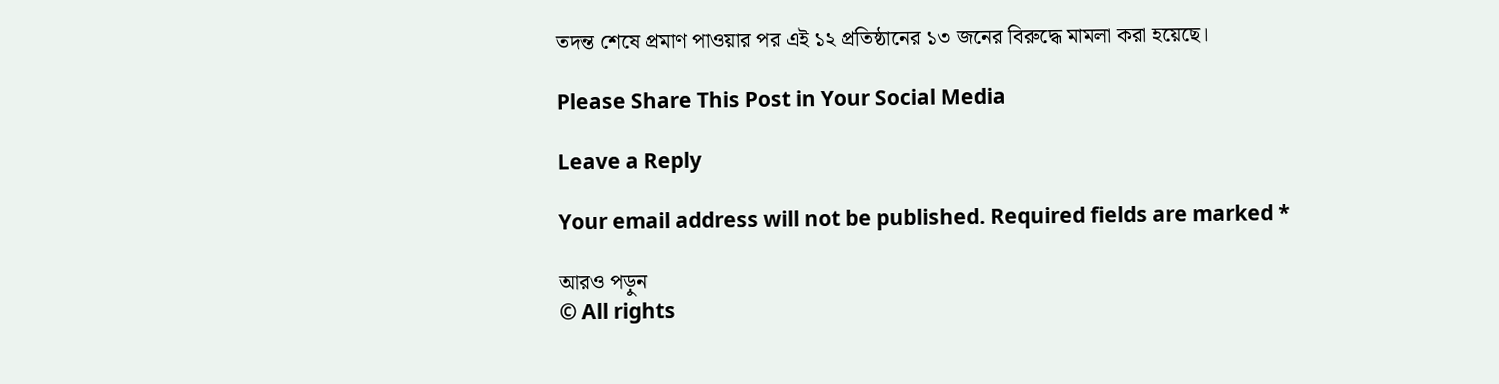তদন্ত শেষে প্রমাণ পাওয়ার পর এই ১২ প্রতিষ্ঠানের ১৩ জনের বিরুদ্ধে মামলা করা হয়েছে।

Please Share This Post in Your Social Media

Leave a Reply

Your email address will not be published. Required fields are marked *

আরও পড়ুন
© All rights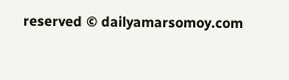reserved © dailyamarsomoy.com